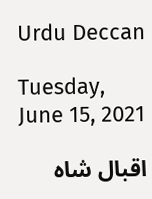Urdu Deccan

Tuesday, June 15, 2021

اقبال شاہ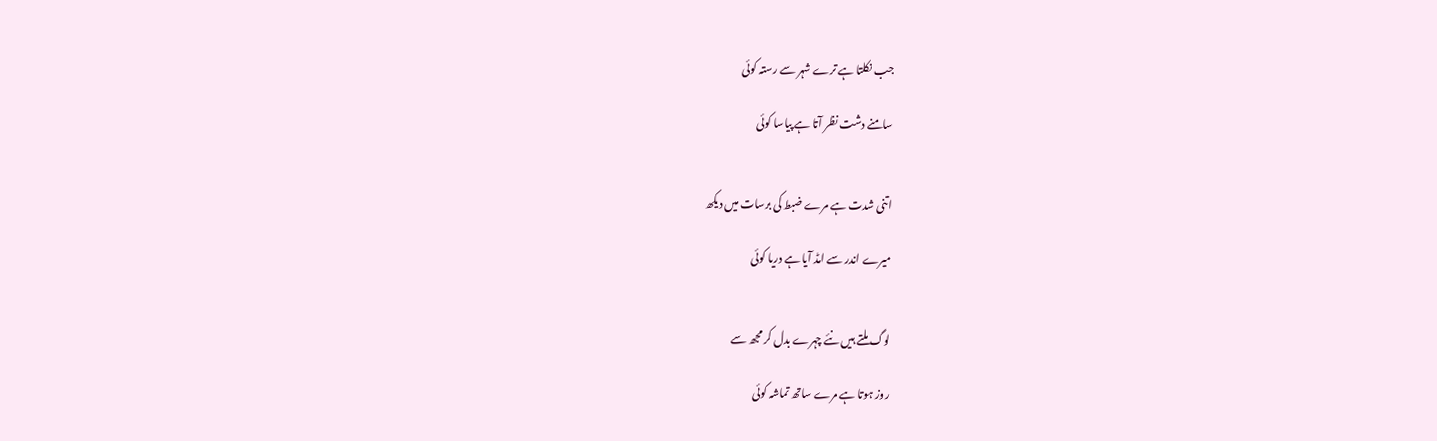جب نکلتا ہے ترے شہر سے رستہ کوئی

سامنے دشت نظر آتا ہے پیاسا کوئی


اتنی شدت ہے مرے ضبط کی برسات میں دیکھ

میرے اندر سے امڈ آیا ہے دریا کوئی


لوگ ملتے ہیں نئے چہرے بدل کر مجھ سے

روز ہوتا ہے مرے ساتھ تماشہ کوئی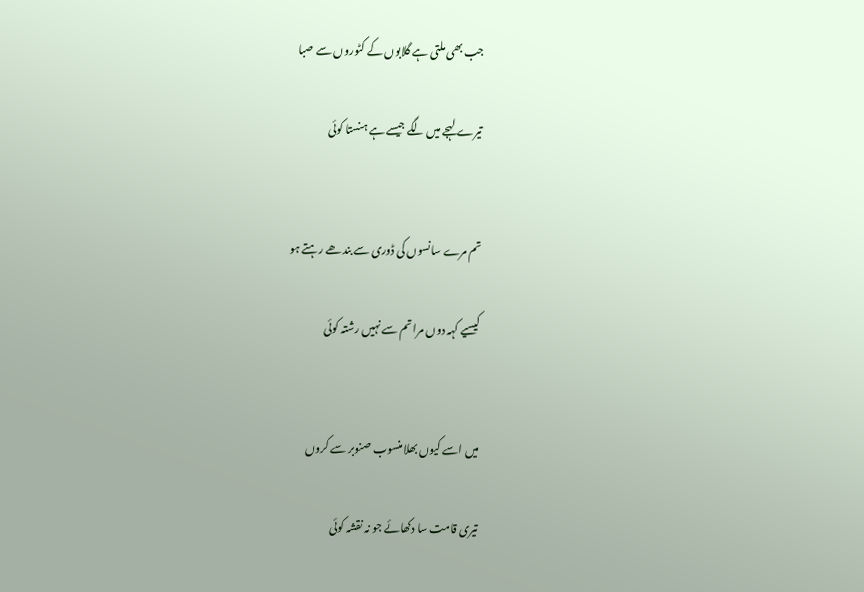جب بھی ملتی ہے گلابوں کے کٹوروں سے صبا

تیرے لہجے میں لگے جیسے ہے ہنستا کوئی


تم مرے سانسوں کی ڈوری سے بندھے رہتے ہو

کیسیے کہہ دوں مرا تم سے نہیں رشتہ کوئی


میں اسے کیوں بھلا منسوب صنوبر سے کروں

تیری قامت سا دکھائے جو نہ نقشہ کوئی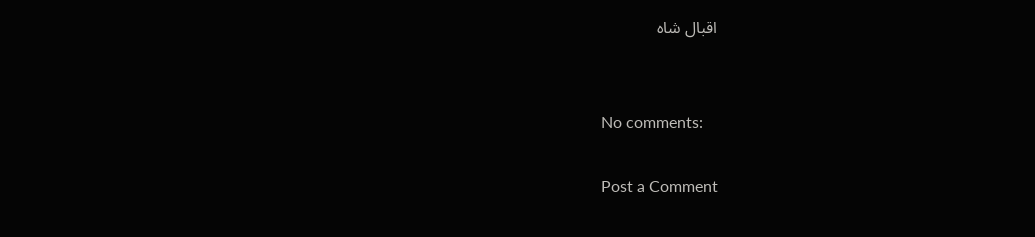اقبال شاہ


No comments:

Post a Comment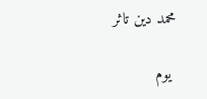محمد دین تاثر

 یوم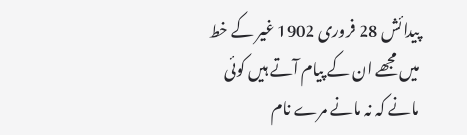پیدائش 28 فروری 1902 غیر کے خط میں مجھے ان کے پیام آتے ہیں کوئی مانے کہ نہ مانے مرے نام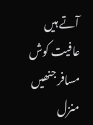آتے ہیں عافیت کوش مسافر جنھیں منزل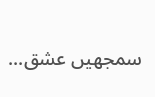سمجھیں عشق...